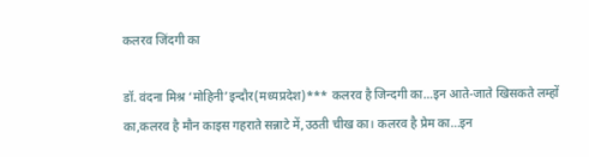कलरव जिंदगी का

डॉ. वंदना मिश्र ‘मोहिनी’इन्दौर(मध्यप्रदेश)*** कलरव है जिन्दगी का…इन आते-जाते खिसकते लम्हों का,कलरव है मौन काइस गहराते सन्नाटे में,उठती चीख का। कलरव है प्रेम का…इन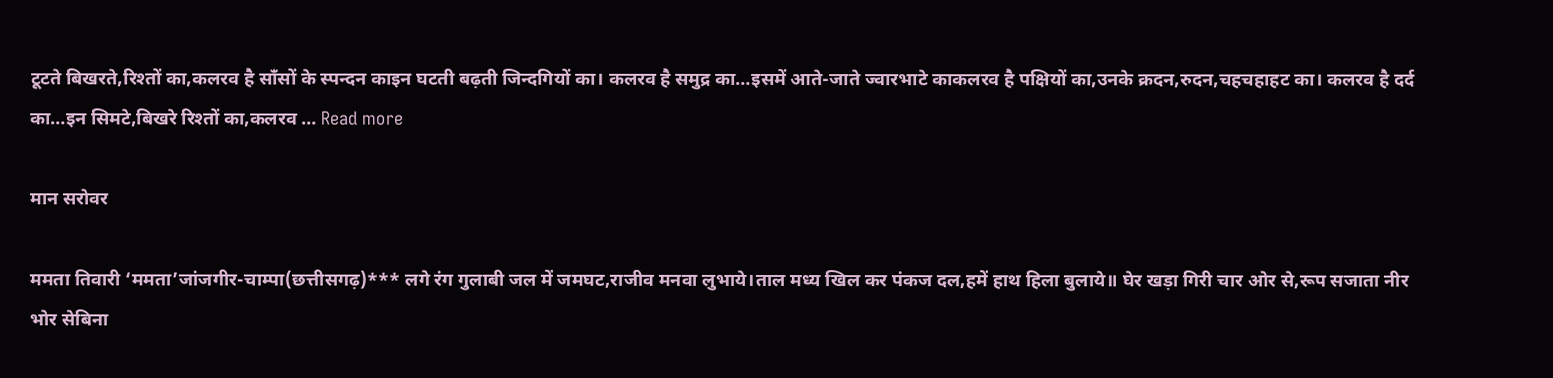टूटते बिखरते,रिश्तों का,कलरव है साँसों के स्पन्दन काइन घटती बढ़ती जिन्दगियों का। कलरव है समुद्र का…इसमें आते-जाते ज्वारभाटे काकलरव है पक्षियों का,उनके क्रदन,रुदन,चहचहाहट का। कलरव है दर्द का…इन सिमटे,बिखरे रिश्तों का,कलरव … Read more

मान सरोवर

ममता तिवारी ‘ममता’जांजगीर-चाम्पा(छत्तीसगढ़)*** लगे रंग गुलाबी जल में जमघट,राजीव मनवा लुभाये।ताल मध्य खिल कर पंकज दल,हमें हाथ हिला बुलाये॥ घेर खड़ा गिरी चार ओर से,रूप सजाता नीर भोर सेबिना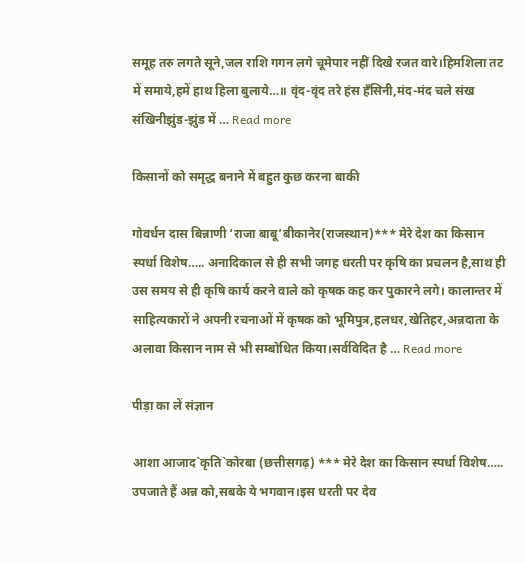समूह तरु लगते सूने,जल राशि गगन लगे चूमेपार नहीं दिखे रजत वारे।हिमशिला तट में समाये,हमें हाथ हिला बुलाये…॥ वृंद-वृंद तरे हंस हँसिनी,मंद-मंद चले संख संखिनीझुंड-झुंड में … Read more

किसानों को समृद्ध बनाने में बहुत कुछ करना बाकी

गोवर्धन दास बिन्नाणी ‘राजा बाबू’बीकानेर(राजस्थान)*** मेरे देश का किसान स्पर्धा विशेष….. अनादिकाल से ही सभी जगह धरती पर कृषि का प्रचलन है,साथ ही उस समय से ही कृषि कार्य करने वाले को कृषक कह कर पुकारने लगे। कालान्तर में साहित्यकारों ने अपनी रचनाओं में कृषक को भूमिपुत्र,हलधर,खेतिहर,अन्नदाता के अलावा किसान नाम से भी सम्बोधित किया।सर्वविदित है … Read more

पीड़ा का लें संज्ञान

आशा आजाद`कृति`कोरबा (छत्तीसगढ़) *** मेरे देश का किसान स्पर्धा विशेष….. उपजाते हैं अन्न को,सबके ये भगवान।इस धरती पर देव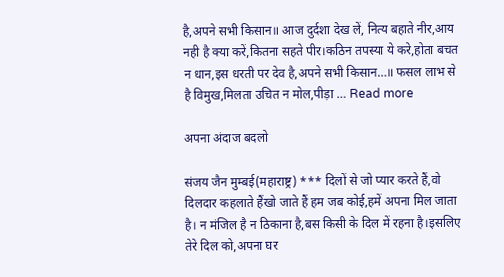है,अपने सभी किसान॥ आज दुर्दशा देख लें, नित्य बहाते नीर,आय नही है क्या करें,कितना सहते पीर।कठिन तपस्या ये करे,होता बचत न धान,इस धरती पर देव है,अपने सभी किसान…॥ फसल लाभ से है विमुख,मिलता उचित न मोल,पीड़ा … Read more

अपना अंदाज बदलो

संजय जैन मुम्बई(महाराष्ट्र) *** दिलों से जो प्यार करते हैं,वो दिलदार कहलाते हैंखो जाते हैं हम जब कोई,हमें अपना मिल जाता है। न मंजिल है न ठिकाना है,बस किसी के दिल में रहना है।इसलिए तेरे दिल को,अपना घर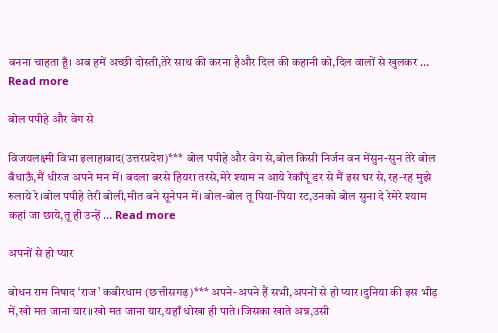बनना चाहता हूँ। अब हमें अच्छी दोस्ती,तेरे साथ की करना हैऔर दिल की कहानी को,दिल वालों से खुलकर … Read more

बोल पपीहे और वेग से

विजयलक्ष्मी विभा इलाहाबाद(उत्तरप्रदेश)*** बोल पपीहे और वेग से,बोल किसी निर्जन वन मेंसुन-सुन तेरे बोल बँधाऊँ,मैं धीरज अपने मन में। बदला बरसे हियरा तरसे,मेरे श्याम न आये रेकाँपूं डर से मैं इस घर से,रह-रह मुझे रुलाये रे।बोल पपीहे तेरी बोली,मीत बने सूनेपन में। बोल-बोल तू पिया-पिया रट,उनको बोल सुना दे रेमेरे श्याम कहां जा छाये,तू ही उन्हें … Read more

अपनों से हो प्यार

बोधन राम निषाद ‘राज’ कबीरधाम (छत्तीसगढ़)*** अपने-अपने हैं सभी,अपनों से हो प्यार।दुनिया की इस भीड़ में,खो मत जाना यार॥खो मत जाना यार,यहाँ धोखा ही पाते।जिसका खाते अन्न,उसी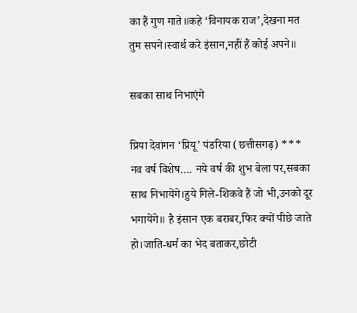का हैं गुण गाते॥कहे ‘विनायक राज’,देखना मत तुम सपने।स्वार्थ करे इंसान,नहीं हैं कोई अपने॥

सबका साथ निभाएंगे

प्रिया देवांगन ‘प्रियू’ पंडरिया (छत्तीसगढ़) *** नव वर्ष विशेष…. नये वर्ष की शुभ बेला पर,सबका साथ निभायेंगे।हुये गिले-शिकवे हैं जो भी,उनको दूर भगायेंगे॥ है इंसान एक बराबर,फिर क्यों पीछे जाते हो।जाति-धर्म का भेद बताकर,छोटी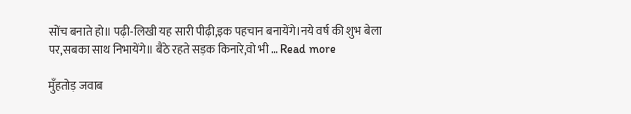सोंच बनाते हो॥ पढ़ी-लिखी यह सारी पीढ़ी,इक पहचान बनायेंगे।नये वर्ष की शुभ बेला पर,सबका साथ निभायेंगे॥ बैठे रहते सड़क किनारे,वो भी … Read more

मुँहतोड़ जवाब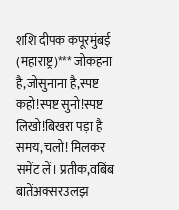शशि दीपक कपूरमुंबई (महाराष्ट्र)*** जोकहना है,जोसुनाना है,स्पष्ट कहो!स्पष्ट सुनो!स्पष्ट लिखो!बिखरा पड़ा है समय,चलो! मिलकर समेंट लें। प्रतीक,वबिंब बातेंअक्सरउलझ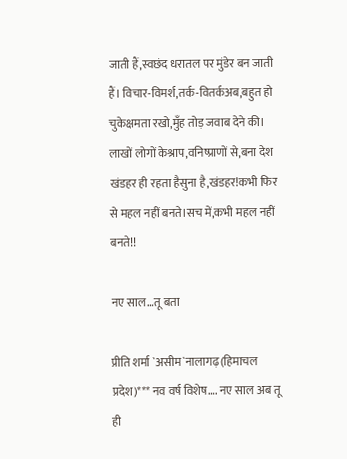जाती हैं,स्वछंद धरातल पर मुंडेर बन जाती हैं। विचार-विमर्श,तर्क-वितर्कअब,बहुत हो चुकेक्षमता रखो,मुँह तोड़ जवाब देने की। लाखों लोगों केश्राप,वनिष्प्राणों से,बना देश खंडहर ही रहता हैसुना है,खंडहर!कभी फिर से महल नहीं बनते।सच में,कभी महल नहीं बनते!!

नए साल…तू बता

प्रीति शर्मा `असीम`नालागढ़(हिमाचल प्रदेश)*** नव वर्ष विशेष…. नए साल अब तू ही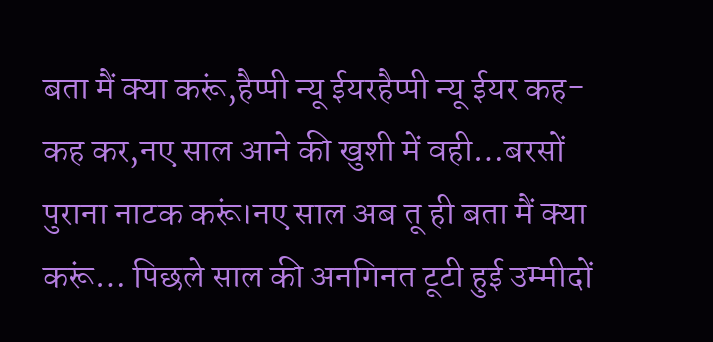बता मैं क्या करूं,हैप्पी न्यू ईयरहैप्पी न्यू ईयर कह-कह कर,नए साल आने की खुशी में वही…बरसों पुराना नाटक करूं।नए साल अब तू ही बता मैं क्या करूं… पिछले साल की अनगिनत टूटी हुई उम्मीदों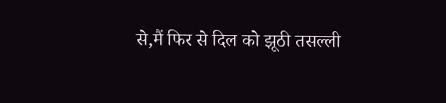से,मैं फिर से दिल को झूठी तसल्ली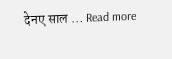देनए साल … Read more